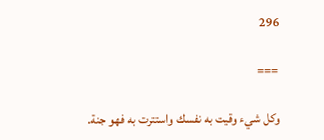296

===

وكل شيء وقيت به نفسك واستترت به فهو جنة.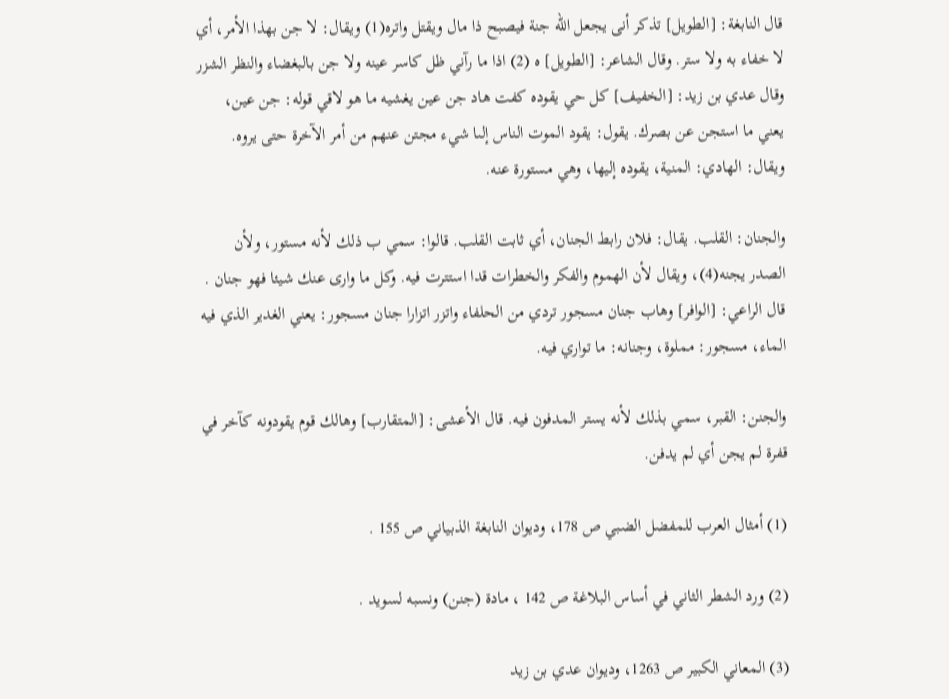قال النابغة: [الطويل] تذكر أنى يجعل الله جنة فيصبح ذا مال ويقتل واتره(1) ويقال: لا جن بهذا الأمر، أي لا خفاء به ولا ستر. وقال الشاعر: [الطويل] ه (2) اذا ما رآني ظل كاسر عينه ولا جن بالبغضاء والنظر الشزر وقال عدي بن زيد: [الخفيف] كل حي يقوده كفت هاد جن عين يغشيه ما هو لاقي قوله: جن عين، يعني ما استجن عن بصرك. يقول: يقود الموت الناس إلىا شيء مجتن عنهم من أمر الآخرة حتى يروه. ويقال: الهادي: المنية، يقوده إليها، وهي مستورة عنه.

والجنان: القلب. يقال: فلان رابط الجنان، أي ثابت القلب. قالوا: سمي ب ذلك لأنه مستور، ولأن الصدر يجنه(4)، ويقال لأن الهموم والفكر والخطرات قدا استترت فيه. وكل ما وارى عنك شيئا فهو جنان . قال الراعي: [الوافر] وهاب جنان مسجور تردي من الحلفاء واتزر اتزارا جنان مسجور: يعني الغدير الذي فيه الماء، مسجور: مملوة، وجنانه: ما تواري فيه.

والجنن: القبر، سمي بذلك لأنه يستر المدفون فيه. قال الأعشى: [المتقارب] وهالك قوم يقودونه كآخر في قفرة لم يجن أي لم يدفن.

(1) أمثال العرب للمفضل الضبي ص 178، وديوان النابغة الذبياني ص 155 .

(2) ورد الشطر الثاني في أساس البلاغة ص 142 ، مادة (جنن) ونسبه لسويد .

(3) المعاني الكبير ص 1263، وديوان عدي بن زيد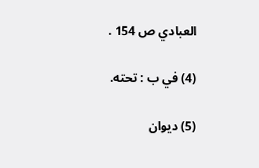العبادي ص 154 .

(4) في ب : تحته.

(5) ديوان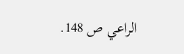الراعي ص 148.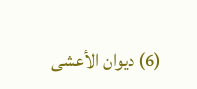(6) ديوان الأعشى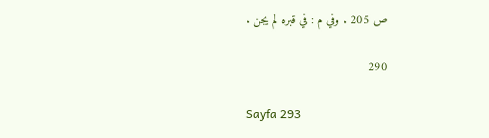ص 205 . وفي م : في قبره لم يجن .

290

Sayfa 293